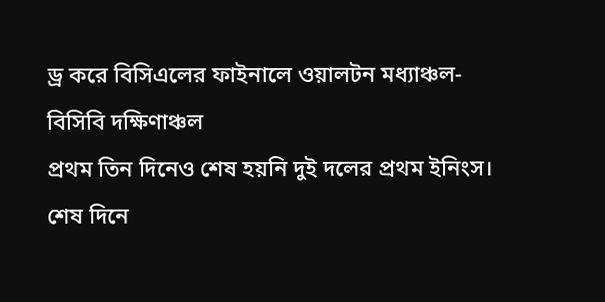ড্র করে বিসিএলের ফাইনালে ওয়ালটন মধ্যাঞ্চল-বিসিবি দক্ষিণাঞ্চল
প্রথম তিন দিনেও শেষ হয়নি দুই দলের প্রথম ইনিংস। শেষ দিনে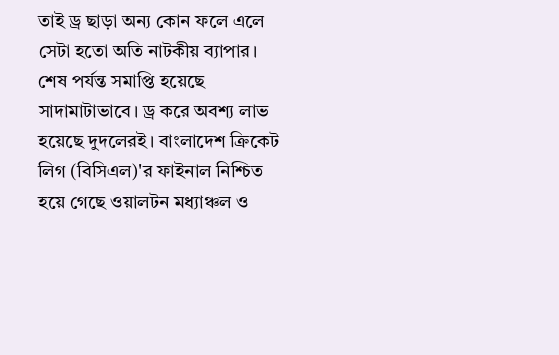তাই ড্র ছাড়া অন্য কোন ফলে এলে সেটা হতো অতি নাটকীয় ব্যাপার। শেষ পর্যন্ত সমাপ্তি হয়েছে সাদামাটাভাবে। ড্র করে অবশ্য লাভ হয়েছে দুদলেরই। বাংলাদেশ ক্রিকেট লিগ (বিসিএল)'র ফাইনাল নিশ্চিত হয়ে গেছে ওয়ালটন মধ্যাঞ্চল ও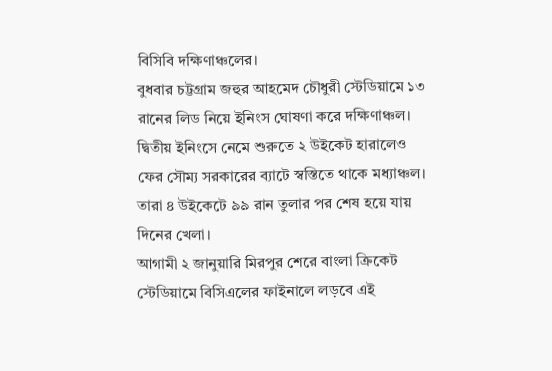বিসিবি দক্ষিণাঞ্চলের।
বুধবার চট্টগ্রাম জহুর আহমেদ চৌধুরী স্টেডিয়ামে ১৩ রানের লিড নিয়ে ইনিংস ঘোষণা করে দক্ষিণাঞ্চল। দ্বিতীয় ইনিংসে নেমে শুরুতে ২ উইকেট হারালেও ফের সৌম্য সরকারের ব্যাটে স্বস্তিতে থাকে মধ্যাঞ্চল। তারা ৪ উইকেটে ৯৯ রান তুলার পর শেষ হয়ে যায় দিনের খেলা।
আগামী ২ জানুয়ারি মিরপুর শেরে বাংলা ক্রিকেট স্টেডিয়ামে বিসিএলের ফাইনালে লড়বে এই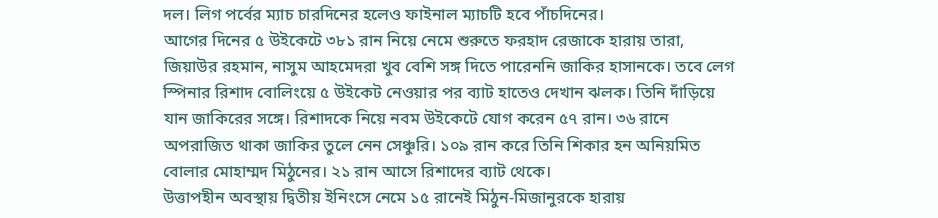দল। লিগ পর্বের ম্যাচ চারদিনের হলেও ফাইনাল ম্যাচটি হবে পাঁচদিনের।
আগের দিনের ৫ উইকেটে ৩৮১ রান নিয়ে নেমে শুরুতে ফরহাদ রেজাকে হারায় তারা, জিয়াউর রহমান, নাসুম আহমেদরা খুব বেশি সঙ্গ দিতে পারেননি জাকির হাসানকে। তবে লেগ স্পিনার রিশাদ বোলিংয়ে ৫ উইকেট নেওয়ার পর ব্যাট হাতেও দেখান ঝলক। তিনি দাঁড়িয়ে যান জাকিরের সঙ্গে। রিশাদকে নিয়ে নবম উইকেটে যোগ করেন ৫৭ রান। ৩৬ রানে অপরাজিত থাকা জাকির তুলে নেন সেঞ্চুরি। ১০৯ রান করে তিনি শিকার হন অনিয়মিত বোলার মোহাম্মদ মিঠুনের। ২১ রান আসে রিশাদের ব্যাট থেকে।
উত্তাপহীন অবস্থায় দ্বিতীয় ইনিংসে নেমে ১৫ রানেই মিঠুন-মিজানুরকে হারায়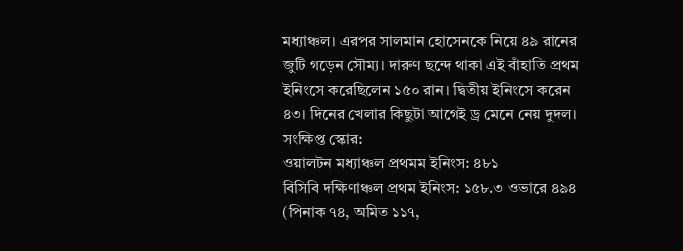মধ্যাঞ্চল। এরপর সালমান হোসেনকে নিয়ে ৪৯ রানের জুটি গড়েন সৌম্য। দারুণ ছন্দে থাকা এই বাঁহাতি প্রথম ইনিংসে করেছিলেন ১৫০ রান। দ্বিতীয় ইনিংসে করেন ৪৩। দিনের খেলার কিছুটা আগেই ড্র মেনে নেয় দুদল।
সংক্ষিপ্ত স্কোর:
ওয়ালটন মধ্যাঞ্চল প্রথমম ইনিংস: ৪৮১
বিসিবি দক্ষিণাঞ্চল প্রথম ইনিংস: ১৫৮.৩ ওভারে ৪৯৪ (পিনাক ৭৪, অমিত ১১৭,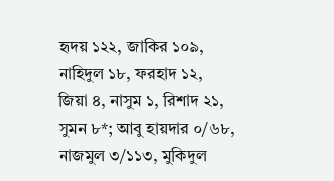হৃদয় ১২২, জাকির ১০৯, নাহিদুল ১৮, ফরহাদ ১২, জিয়া ৪, নাসুম ১, রিশাদ ২১, সুমন ৮*; আবু হায়দার ০/৬৮, নাজমুল ৩/১১৩, মুকিদুল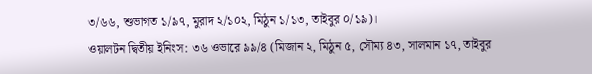৩/৬৬, শুভাগত ১/৯৭, মুরাদ ২/১০২, মিঠুন ১/১৩, তাইবুর ০/১৯)।
ওয়ালটন দ্বিতীয় ইনিংস: ৩৬ ওভারে ৯৯/৪ (মিজান ২, মিঠুন ৫, সৌম্য ৪৩, সালমান ১৭, তাইবুর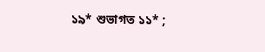১৯* শুভাগত ১১* ;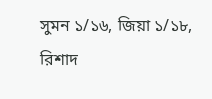সুমন ১/১৬, জিয়া ১/১৮, রিশাদ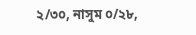২/৩০, নাসুম ০/২৮,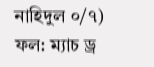নাহিদুল ০/৭)
ফল: ম্যাচ ড্র